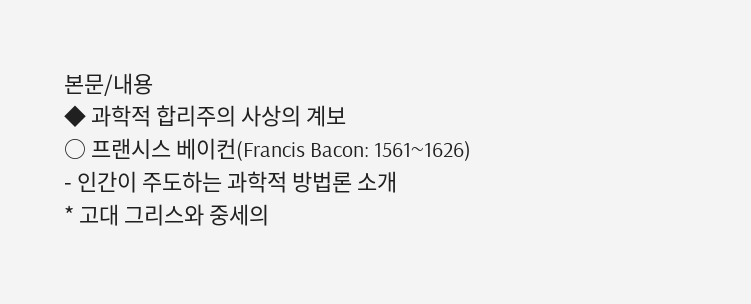본문/내용
◆ 과학적 합리주의 사상의 계보
○ 프랜시스 베이컨(Francis Bacon: 1561~1626)
- 인간이 주도하는 과학적 방법론 소개
* 고대 그리스와 중세의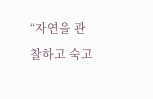“자연을 관찰하고 숙고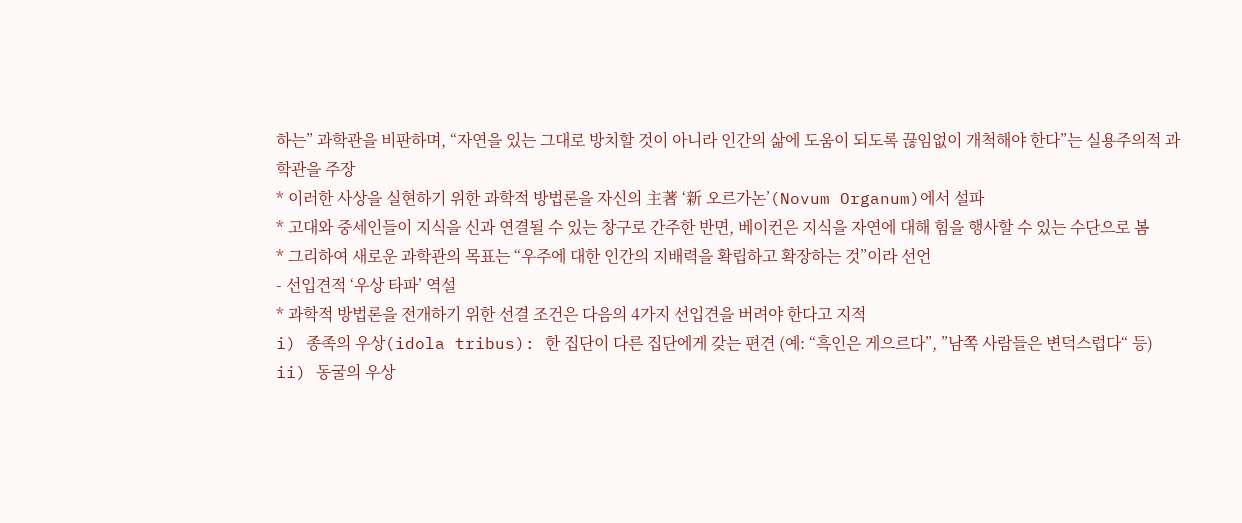하는” 과학관을 비판하며, “자연을 있는 그대로 방치할 것이 아니라 인간의 삶에 도움이 되도록 끊임없이 개척해야 한다”는 실용주의적 과학관을 주장
* 이러한 사상을 실현하기 위한 과학적 방법론을 자신의 主著 ‘新 오르가논’(Novum Organum)에서 설파
* 고대와 중세인들이 지식을 신과 연결될 수 있는 창구로 간주한 반면, 베이컨은 지식을 자연에 대해 힘을 행사할 수 있는 수단으로 봄
* 그리하여 새로운 과학관의 목표는 “우주에 대한 인간의 지배력을 확립하고 확장하는 것”이라 선언
- 선입견적 ‘우상 타파’ 역설
* 과학적 방법론을 전개하기 위한 선결 조건은 다음의 4가지 선입견을 버려야 한다고 지적
i) 종족의 우상(idola tribus): 한 집단이 다른 집단에게 갖는 편견 (예: “흑인은 게으르다”, ”남쪽 사람들은 변덕스럽다“ 등)
ii) 동굴의 우상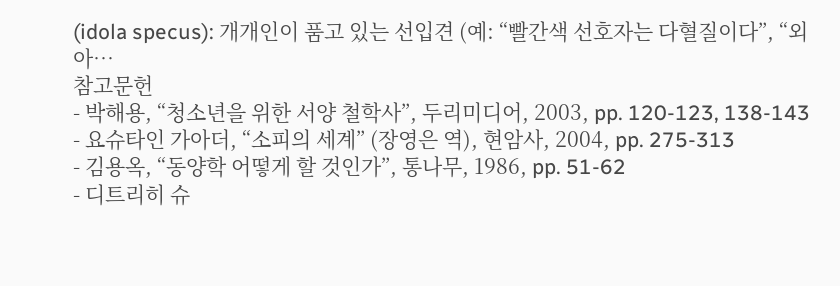(idola specus): 개개인이 품고 있는 선입견 (예: “빨간색 선호자는 다혈질이다”, “외아…
참고문헌
- 박해용, “청소년을 위한 서양 철학사”, 두리미디어, 2003, pp. 120-123, 138-143
- 요슈타인 가아더, “소피의 세계” (장영은 역), 현암사, 2004, pp. 275-313
- 김용옥, “동양학 어떻게 할 것인가”, 통나무, 1986, pp. 51-62
- 디트리히 슈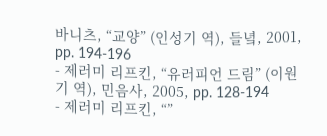바니츠, “교양” (인성기 역), 들녘, 2001, pp. 194-196
- 제러미 리프킨, “유러피언 드림” (이원기 역), 민음사, 2005, pp. 128-194
- 제러미 리프킨, “”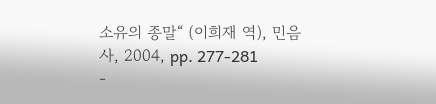소유의 종말“ (이희재 역), 민음사, 2004, pp. 277-281
-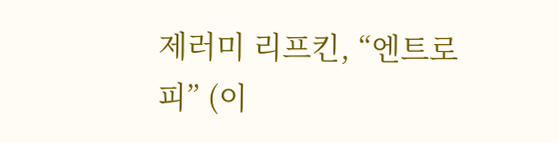제러미 리프킨, “엔트로피” (이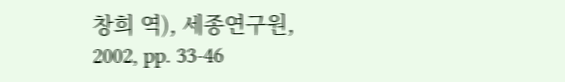창희 역), 세종연구원, 2002, pp. 33-46